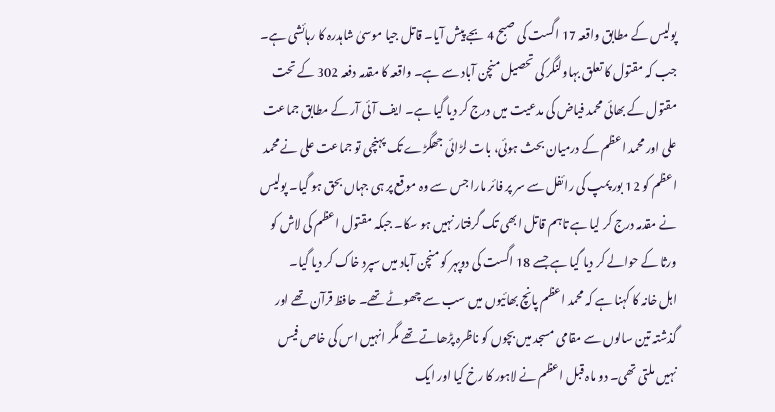پولیس کے مطابق واقعہ 17 اگست کی صبح 4 بجے پیش آیا۔ قاتل جیا موسیٰ شاہدرہ کا رہائشی ہے۔ جب کہ مقتول کا تعلق بہاولنگر کی تحصیل منچن آباد سے ہے۔ واقعہ کا مقدمہ دفعہ 302 کے تحت مقتول کے بھائی محمد فیاض کی مدعیت میں درج کر دیا گیا ہے۔ ایف آئی آر کے مطابق جماعت علی اور محمد اعظم کے درمیان بحث ہوئی، بات لڑائی جھگڑے تک پہنچی تو جماعت علی نے محمد اعظم کو 12 بور پمپ کی رائفل سے سر پر فائر مارا جس سے وہ موقع پر ہی جہاں بحق ہو گیا۔ پولیس نے مقدمہ درج کر لیا ہے تاہم قاتل ابھی تک گرفتار نہیں ہو سکا۔ جبکہ مقتول اعظم کی لاش کو ورثا کے حوالے کر دیا گیا ہے جسے 18 اگست کی دوپہر کو منچن آباد میں سپرد خاک کر دیا گیا۔
اہل خانہ کا کہنا ہے کہ محمد اعظم پانچ بھائیوں میں سب سے چھوٹے تھے۔ حافظ قرآن تھے اور گذشتہ تین سالوں سے مقامی مسجد میں بچوں کو ناظرہ پڑھاتے تھے مگر انہیں اس کی خاص فیس نہیں ملتی تھی۔ دو ماہ قبل اعظم نے لاہور کا رخ کیا اور ایک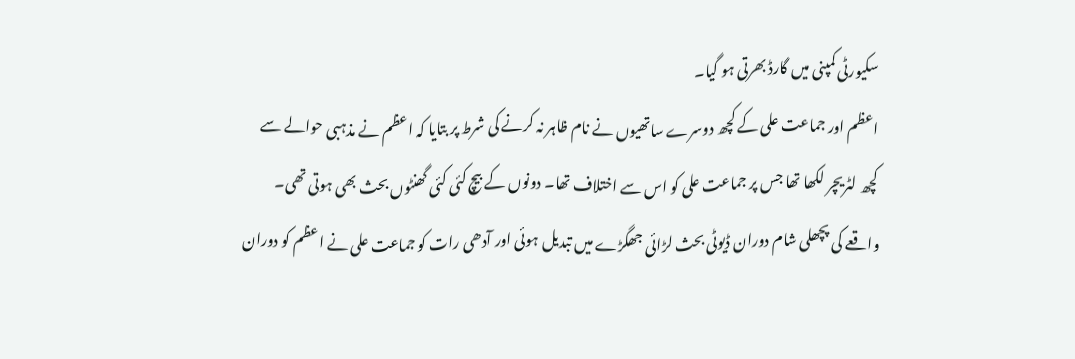سکیورٹی کمپنی میں گارڈ بھرتی ہو گیا۔
اعظم اور جماعت علی کے کچھ دوسرے ساتھیوں نے نام ظاہر نہ کرنے کی شرط پر بتایا کہ اعظم نے مذہبی حوالے سے کچھ لٹریچر لکھا تھا جس پر جماعت علی کو اس سے اختلاف تھا۔ دونوں کے بیچ کئی کئی گھنٹوں بحث بھی ہوتی تھی۔ واقعے کی پچھلی شام دوران ڈیوٹی بحث لڑائی جھگڑے میں تبدیل ہوئی اور آدھی رات کو جماعت علی نے اعظم کو دوران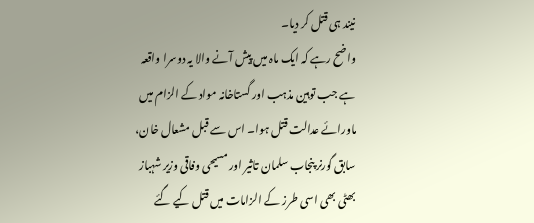نیند ہی قتل کر دیا۔
واضح رہے کہ ایک ماہ میں پیش آنے والا یہ دوسرا واقعہ ہے جب توہین مذہب اور گستاخانہ مواد کے الزام میں ماورائے عدالت قتل ہوا۔ اس سے قبل مشعال خان، سابق گورنر پنجاب سلمان تاثیر اور مسیحی وفاقی وزیر شہباز بھٹی بھی اسی طرز کے الزامات میں قتل کیے گئے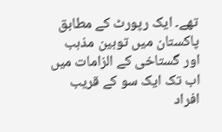تھے۔ ایک رپورٹ کے مطابق پاکستان میں توہین مذہب اور گستاخی کے الزامات میں اب تک ایک سو کے قریب افراد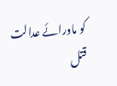کو ماورائے عدالت قتل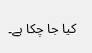کیا جا چکا ہے۔